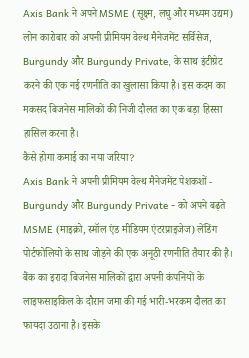Axis Bank ने अपने MSME (सूक्ष्म, लघु और मध्यम उद्यम) लोन कारोबार को अपनी प्रीमियम वेल्थ मैनेजमेंट सर्विसेज, Burgundy और Burgundy Private, के साथ इंटीग्रेट करने की एक नई रणनीति का खुलासा किया है। इस कदम का मकसद बिजनेस मालिकों की निजी दौलत का एक बड़ा हिस्सा हासिल करना है।
कैसे होगा कमाई का नया जरिया?
Axis Bank ने अपनी प्रीमियम वेल्थ मैनेजमेंट पेशकशों - Burgundy और Burgundy Private - को अपने बढ़ते MSME (माइक्रो, स्मॉल एंड मीडियम एंटरप्राइजेज) लेंडिंग पोर्टफोलियो के साथ जोड़ने की एक अनूठी रणनीति तैयार की है। बैंक का इरादा बिजनेस मालिकों द्वारा अपनी कंपनियों के लाइफसाइकिल के दौरान जमा की गई भारी-भरकम दौलत का फायदा उठाना है। इसके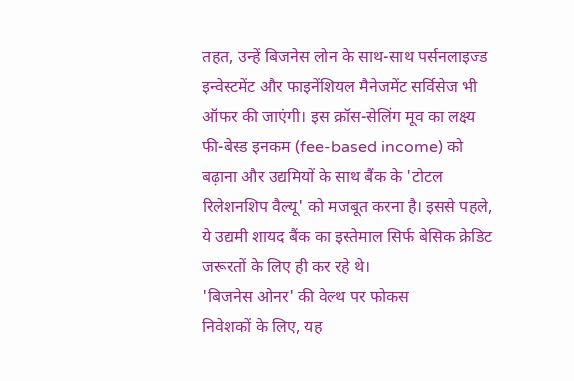तहत, उन्हें बिजनेस लोन के साथ-साथ पर्सनलाइज्ड इन्वेस्टमेंट और फाइनेंशियल मैनेजमेंट सर्विसेज भी ऑफर की जाएंगी। इस क्रॉस-सेलिंग मूव का लक्ष्य फी-बेस्ड इनकम (fee-based income) को बढ़ाना और उद्यमियों के साथ बैंक के 'टोटल रिलेशनशिप वैल्यू' को मजबूत करना है। इससे पहले, ये उद्यमी शायद बैंक का इस्तेमाल सिर्फ बेसिक क्रेडिट जरूरतों के लिए ही कर रहे थे।
'बिजनेस ओनर' की वेल्थ पर फोकस
निवेशकों के लिए, यह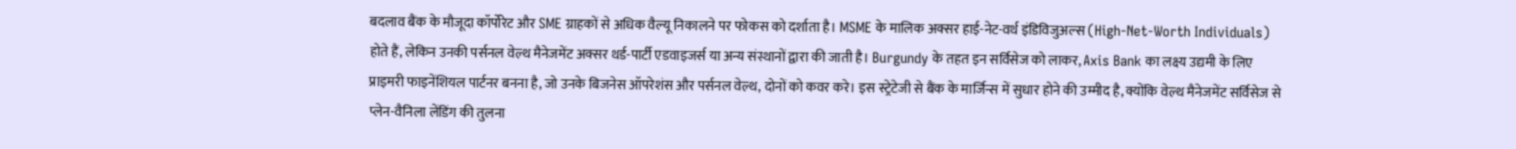बदलाव बैंक के मौजूदा कॉर्पोरेट और SME ग्राहकों से अधिक वैल्यू निकालने पर फोकस को दर्शाता है। MSME के मालिक अक्सर हाई-नेट-वर्थ इंडिविजुअल्स (High-Net-Worth Individuals) होते हैं, लेकिन उनकी पर्सनल वेल्थ मैनेजमेंट अक्सर थर्ड-पार्टी एडवाइजर्स या अन्य संस्थानों द्वारा की जाती है। Burgundy के तहत इन सर्विसेज को लाकर, Axis Bank का लक्ष्य उद्यमी के लिए प्राइमरी फाइनेंशियल पार्टनर बनना है, जो उनके बिजनेस ऑपरेशंस और पर्सनल वेल्थ, दोनों को कवर करे। इस स्ट्रेटेजी से बैंक के मार्जिन्स में सुधार होने की उम्मीद है, क्योंकि वेल्थ मैनेजमेंट सर्विसेज से प्लेन-वैनिला लेंडिंग की तुलना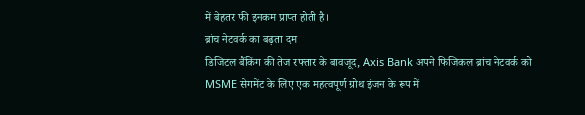में बेहतर फी इनकम प्राप्त होती है।
ब्रांच नेटवर्क का बढ़ता दम
डिजिटल बैंकिंग की तेज रफ्तार के बावजूद, Axis Bank अपने फिजिकल ब्रांच नेटवर्क को MSME सेगमेंट के लिए एक महत्वपूर्ण ग्रोथ इंजन के रूप में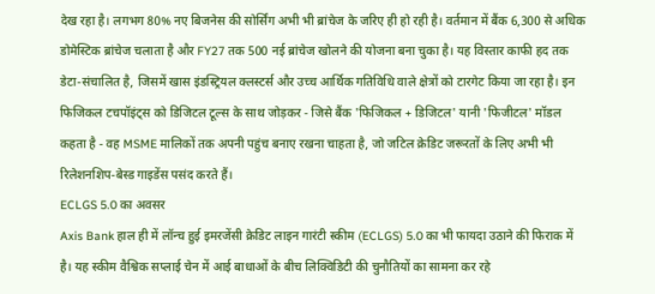देख रहा है। लगभग 80% नए बिजनेस की सोर्सिंग अभी भी ब्रांचेज के जरिए ही हो रही है। वर्तमान में बैंक 6,300 से अधिक डोमेस्टिक ब्रांचेज चलाता है और FY27 तक 500 नई ब्रांचेज खोलने की योजना बना चुका है। यह विस्तार काफी हद तक डेटा-संचालित है, जिसमें खास इंडस्ट्रियल क्लस्टर्स और उच्च आर्थिक गतिविधि वाले क्षेत्रों को टारगेट किया जा रहा है। इन फिजिकल टचपॉइंट्स को डिजिटल टूल्स के साथ जोड़कर - जिसे बैंक 'फिजिकल + डिजिटल' यानी 'फिजीटल' मॉडल कहता है - वह MSME मालिकों तक अपनी पहुंच बनाए रखना चाहता है, जो जटिल क्रेडिट जरूरतों के लिए अभी भी रिलेशनशिप-बेस्ड गाइडेंस पसंद करते हैं।
ECLGS 5.0 का अवसर
Axis Bank हाल ही में लॉन्च हुई इमरजेंसी क्रेडिट लाइन गारंटी स्कीम (ECLGS) 5.0 का भी फायदा उठाने की फिराक में है। यह स्कीम वैश्विक सप्लाई चेन में आई बाधाओं के बीच लिक्विडिटी की चुनौतियों का सामना कर रहे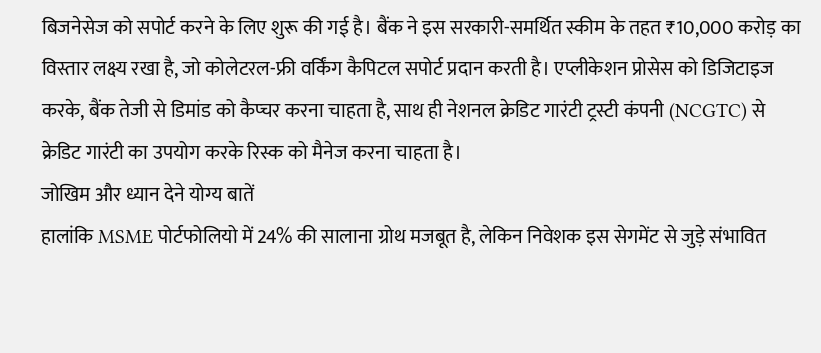बिजनेसेज को सपोर्ट करने के लिए शुरू की गई है। बैंक ने इस सरकारी-समर्थित स्कीम के तहत ₹10,000 करोड़ का विस्तार लक्ष्य रखा है, जो कोलेटरल-फ्री वर्किंग कैपिटल सपोर्ट प्रदान करती है। एप्लीकेशन प्रोसेस को डिजिटाइज करके, बैंक तेजी से डिमांड को कैप्चर करना चाहता है, साथ ही नेशनल क्रेडिट गारंटी ट्रस्टी कंपनी (NCGTC) से क्रेडिट गारंटी का उपयोग करके रिस्क को मैनेज करना चाहता है।
जोखिम और ध्यान देने योग्य बातें
हालांकि MSME पोर्टफोलियो में 24% की सालाना ग्रोथ मजबूत है, लेकिन निवेशक इस सेगमेंट से जुड़े संभावित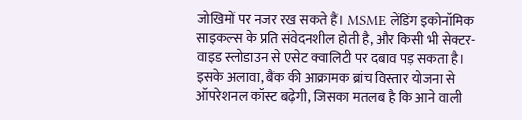जोखिमों पर नजर रख सकते हैं। MSME लेंडिंग इकोनॉमिक साइकल्स के प्रति संवेदनशील होती है, और किसी भी सेक्टर-वाइड स्लोडाउन से एसेट क्वालिटी पर दबाव पड़ सकता है। इसके अलावा, बैंक की आक्रामक ब्रांच विस्तार योजना से ऑपरेशनल कॉस्ट बढ़ेगी, जिसका मतलब है कि आने वाली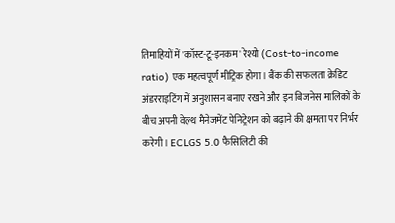तिमाहियों में 'कॉस्ट-टू-इनकम' रेश्यो (Cost-to-income ratio) एक महत्वपूर्ण मीट्रिक होगा। बैंक की सफलता क्रेडिट अंडरराइटिंग में अनुशासन बनाए रखने और इन बिजनेस मालिकों के बीच अपनी वेल्थ मैनेजमेंट पेनिट्रेशन को बढ़ाने की क्षमता पर निर्भर करेगी। ECLGS 5.0 फैसिलिटी की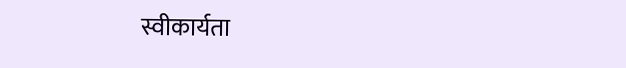स्वीकार्यता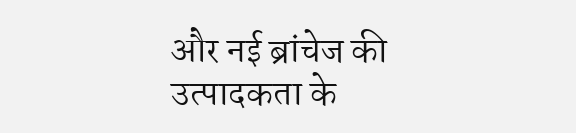और नई ब्रांचेज की उत्पादकता के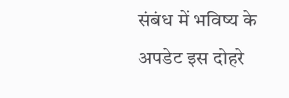संबंध में भविष्य के अपडेट इस दोहरे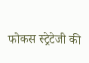फोकस स्ट्रेटेजी की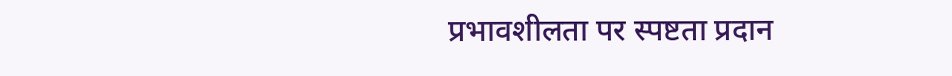प्रभावशीलता पर स्पष्टता प्रदान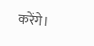करेंगे।